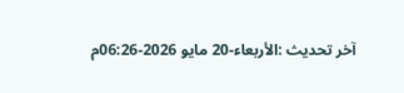آخر تحديث :الأربعاء-20 مايو 2026-06:26م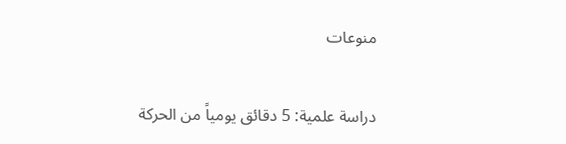منوعات


دراسة علمية: 5 دقائق يومياً من الحركة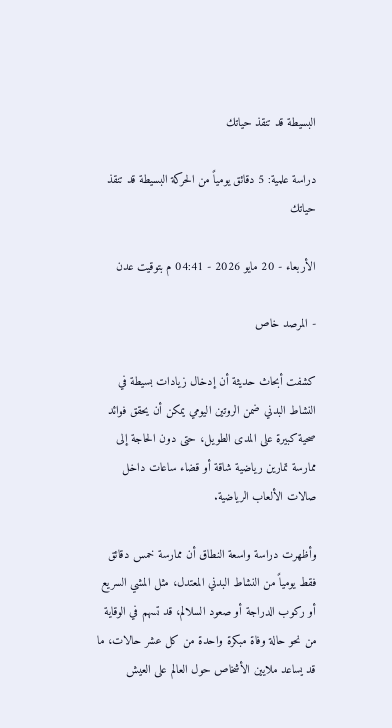البسيطة قد تنقذ حياتك

دراسة علمية: 5 دقائق يومياً من الحركة البسيطة قد تنقذ حياتك

الأربعاء - 20 مايو 2026 - 04:41 م بتوقيت عدن

- المرصد خاص

كشفت أبحاث حديثة أن إدخال زيادات بسيطة في النشاط البدني ضمن الروتين اليومي يمكن أن يحقق فوائد صحية كبيرة على المدى الطويل، حتى دون الحاجة إلى ممارسة تمارين رياضية شاقة أو قضاء ساعات داخل صالات الألعاب الرياضية.

وأظهرت دراسة واسعة النطاق أن ممارسة خمس دقائق فقط يومياً من النشاط البدني المعتدل، مثل المشي السريع أو ركوب الدراجة أو صعود السلالم، قد تسهم في الوقاية من نحو حالة وفاة مبكرة واحدة من كل عشر حالات، ما قد يساعد ملايين الأشخاص حول العالم على العيش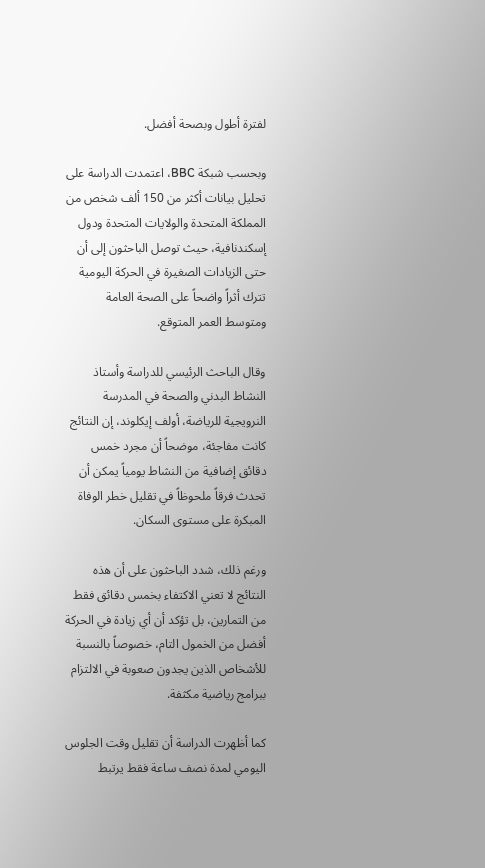لفترة أطول وبصحة أفضل.

وبحسب شبكة BBC، اعتمدت الدراسة على تحليل بيانات أكثر من 150 ألف شخص من المملكة المتحدة والولايات المتحدة ودول إسكندنافية، حيث توصل الباحثون إلى أن حتى الزيادات الصغيرة في الحركة اليومية تترك أثراً واضحاً على الصحة العامة ومتوسط العمر المتوقع.

وقال الباحث الرئيسي للدراسة وأستاذ النشاط البدني والصحة في المدرسة النرويجية للرياضة، أولف إيكلوند، إن النتائج كانت مفاجئة، موضحاً أن مجرد خمس دقائق إضافية من النشاط يومياً يمكن أن تحدث فرقاً ملحوظاً في تقليل خطر الوفاة المبكرة على مستوى السكان.

ورغم ذلك، شدد الباحثون على أن هذه النتائج لا تعني الاكتفاء بخمس دقائق فقط من التمارين، بل تؤكد أن أي زيادة في الحركة أفضل من الخمول التام، خصوصاً بالنسبة للأشخاص الذين يجدون صعوبة في الالتزام ببرامج رياضية مكثفة.

كما أظهرت الدراسة أن تقليل وقت الجلوس اليومي لمدة نصف ساعة فقط يرتبط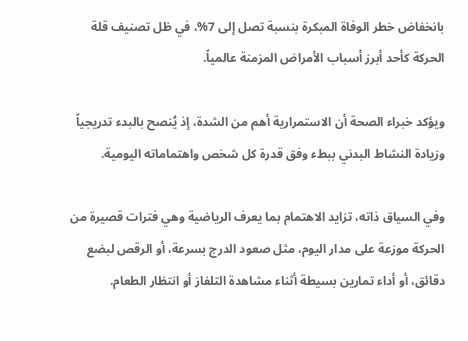بانخفاض خطر الوفاة المبكرة بنسبة تصل إلى 7%، في ظل تصنيف قلة الحركة كأحد أبرز أسباب الأمراض المزمنة عالمياً.

ويؤكد خبراء الصحة أن الاستمرارية أهم من الشدة، إذ يُنصح بالبدء تدريجياً وزيادة النشاط البدني ببطء وفق قدرة كل شخص واهتماماته اليومية.

وفي السياق ذاته، تزايد الاهتمام بما يعرف الرياضية وهي فترات قصيرة من الحركة موزعة على مدار اليوم، مثل صعود الدرج بسرعة، أو الرقص لبضع دقائق، أو أداء تمارين بسيطة أثناء مشاهدة التلفاز أو انتظار الطعام.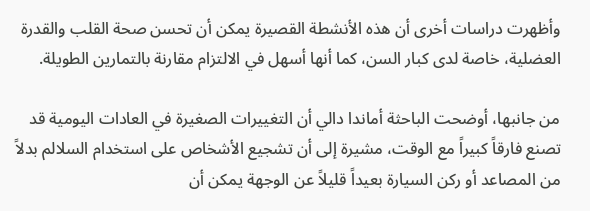وأظهرت دراسات أخرى أن هذه الأنشطة القصيرة يمكن أن تحسن صحة القلب والقدرة العضلية، خاصة لدى كبار السن، كما أنها أسهل في الالتزام مقارنة بالتمارين الطويلة.

من جانبها، أوضحت الباحثة أماندا دالي أن التغييرات الصغيرة في العادات اليومية قد تصنع فارقاً كبيراً مع الوقت، مشيرة إلى أن تشجيع الأشخاص على استخدام السلالم بدلاً من المصاعد أو ركن السيارة بعيداً قليلاً عن الوجهة يمكن أن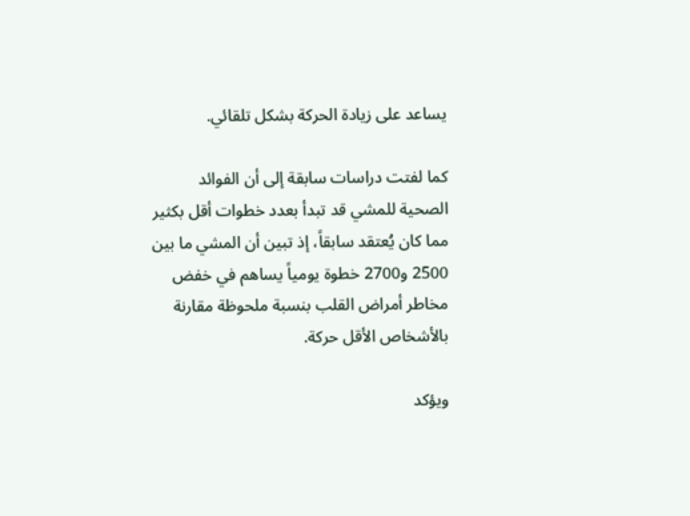يساعد على زيادة الحركة بشكل تلقائي.

كما لفتت دراسات سابقة إلى أن الفوائد الصحية للمشي قد تبدأ بعدد خطوات أقل بكثير مما كان يُعتقد سابقاً، إذ تبين أن المشي ما بين 2500 و2700 خطوة يومياً يساهم في خفض مخاطر أمراض القلب بنسبة ملحوظة مقارنة بالأشخاص الأقل حركة.

ويؤكد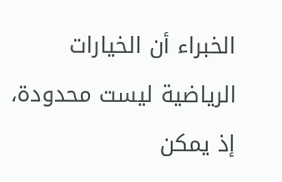الخبراء أن الخيارات الرياضية ليست محدودة، إذ يمكن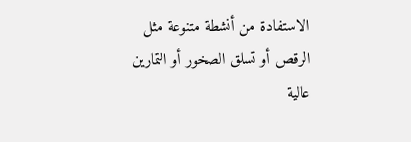الاستفادة من أنشطة متنوعة مثل الرقص أو تسلق الصخور أو التمارين عالية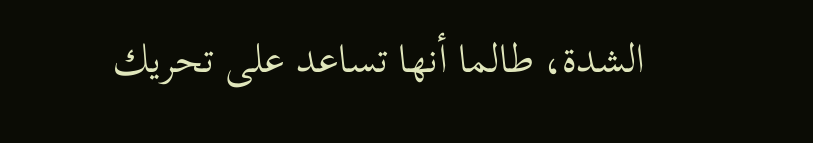الشدة، طالما أنها تساعد على تحريك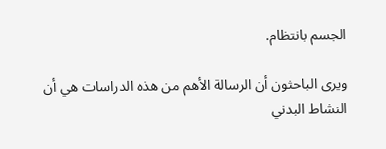الجسم بانتظام.

ويرى الباحثون أن الرسالة الأهم من هذه الدراسات هي أن النشاط البدني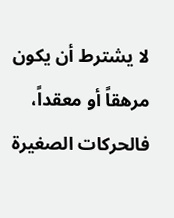لا يشترط أن يكون مرهقاً أو معقداً، فالحركات الصغيرة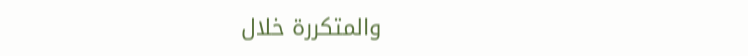والمتكررة خلال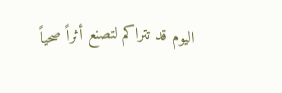اليوم قد تتراكم لتصنع أثراً صحياً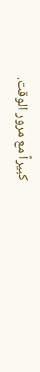كبيراً مع مرور الوقت.